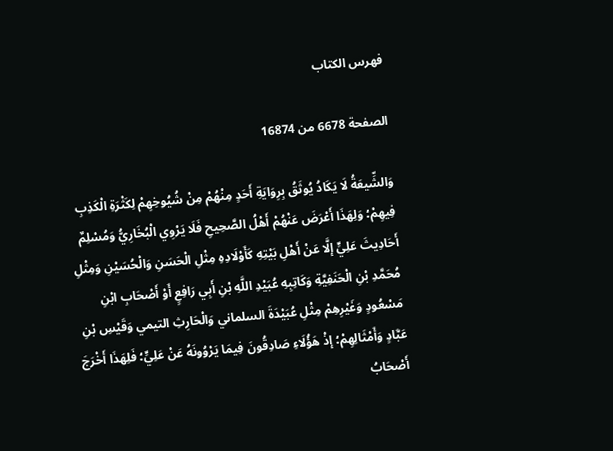فهرس الكتاب

الصفحة 6678 من 16874

وَالشِّيعَةُ لَا يَكَادُ يُوثَقُ بِرِوَايَةِ أَحَدٍ مِنْهُمْ مِنْ شُيُوخِهِمْ لِكَثْرَةِ الْكَذِبِ فِيهِمْ؛ وَلِهَذَا أَعْرَضَ عَنْهُمْ أَهْلُ الصَّحِيحِ فَلَا يَرْوِي الْبُخَارِيُّ وَمُسْلِمٌ أَحَادِيثَ عَلِيٍّ إلَّا عَنْ أَهْلِ بَيْتِهِ كَأَوْلَادِهِ مِثْلِ الْحَسَنِ وَالْحُسَيْنِ وَمِثْلِ مُحَمَّدِ بْنِ الْحَنَفِيَّةِ وَكَاتِبِهِ عُبَيْدِ اللَّهِ بْنِ أَبِي رَافِعٍ أَوْ أَصْحَابِ ابْنِ مَسْعُودٍ وَغَيْرِهِمْ مِثْلِ عُبَيْدَةَ السلماني وَالْحَارِثِ التيمي وَقَيْسِ بْنِ عَبَّادٍ وَأَمْثَالِهِمْ؛ إذْ هَؤُلَاءِ صَادِقُونَ فِيمَا يَرْوُونَهُ عَنْ عَلِيٍّ؛ فَلِهَذَا أَخْرَجَ أَصْحَابُ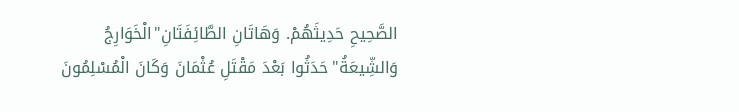الصَّحِيحِ حَدِيثَهُمْ. وَهَاتَانِ الطَّائِفَتَانِ"الْخَوَارِجُ وَالشِّيعَةُ"حَدَثُوا بَعْدَ مَقْتَلِ عُثْمَانَ وَكَانَ الْمُسْلِمُونَ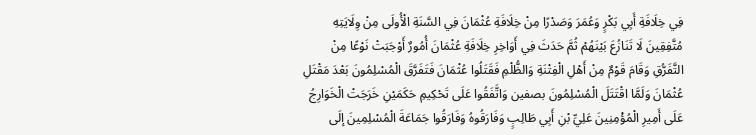فِي خِلَافَةِ أَبِي بَكْرٍ وَعُمَرَ وَصَدْرًا مِنْ خِلَافَةِ عُثْمَانَ فِي السَّنَةِ الْأُولَى مِنْ وِلَايَتِهِ مُتَّفِقِينَ لَا تَنَازُعَ بَيْنَهُمْ ثُمَّ حَدَثَ فِي أَوَاخِرِ خِلَافَةِ عُثْمَانَ أُمُورٌ أَوْجَبَتْ نَوْعًا مِنْ التَّفَرُّقِ وَقَامَ قَوْمٌ مِنْ أَهْلِ الْفِتْنَةِ وَالظُّلْمِ فَقَتَلُوا عُثْمَانَ فَتَفَرَّقَ الْمُسْلِمُونَ بَعْدَ مَقْتَلِ عُثْمَانَ وَلَمَّا اقْتَتَلَ الْمُسْلِمُونَ بصفين وَاتَّفَقُوا عَلَى تَحْكِيمِ حَكَمَيْنِ خَرَجَتْ الْخَوَارِجُ عَلَى أَمِيرِ الْمُؤْمِنِينَ عَلِيِّ بْنِ أَبِي طَالِبٍ وَفَارَقُوهُ وَفَارَقُوا جَمَاعَةَ الْمُسْلِمِينَ إلَى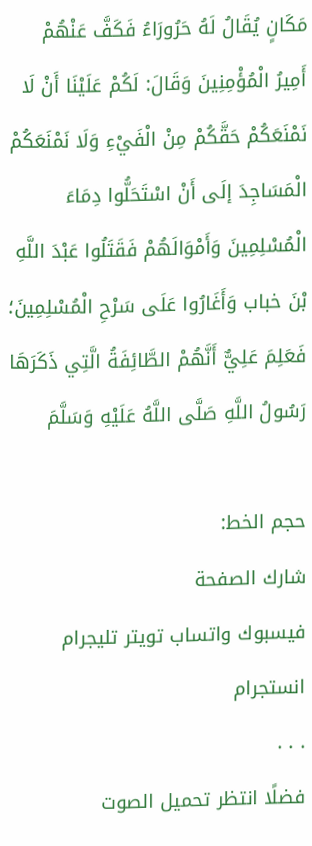مَكَانٍ يُقَالُ لَهُ حَرُورَاءُ فَكَفَّ عَنْهُمْ أَمِيرُ الْمُؤْمِنِينَ وَقَالَ: لَكُمْ عَلَيْنَا أَنْ لَا نَمْنَعَكُمْ حَقَّكُمْ مِنْ الْفَيْءِ وَلَا نَمْنَعَكُمْ الْمَسَاجِدَ إلَى أَنْ اسْتَحَلُّوا دِمَاءَ الْمُسْلِمِينَ وَأَمْوَالَهُمْ فَقَتَلُوا عَبْدَ اللَّهِ بْنَ خباب وَأَغَارُوا عَلَى سَرْحِ الْمُسْلِمِينَ؛ فَعَلِمَ عَلِيٌّ أَنَّهُمْ الطَّائِفَةُ الَّتِي ذَكَرَهَا رَسُولُ اللَّهِ صَلَّى اللَّهُ عَلَيْهِ وَسَلَّمَ

حجم الخط:
شارك الصفحة
فيسبوك واتساب تويتر تليجرام انستجرام
. . .
فضلًا انتظر تحميل الصوت